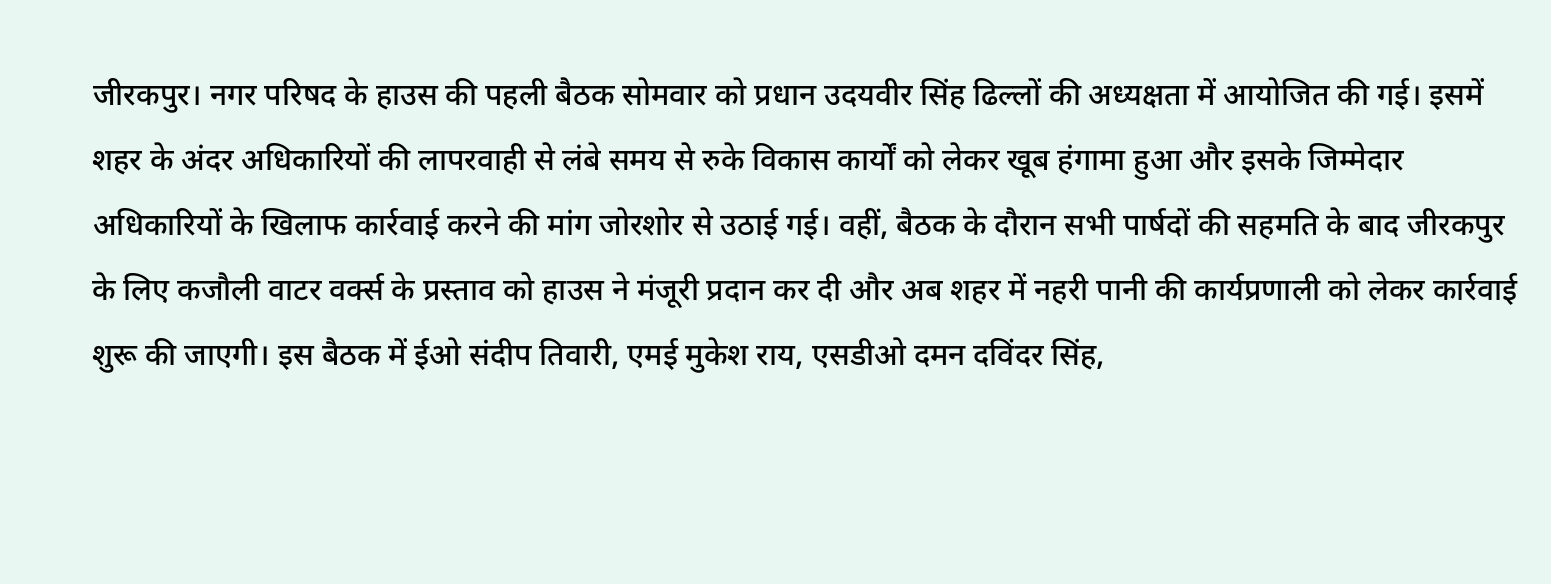जीरकपुर। नगर परिषद के हाउस की पहली बैठक सोमवार को प्रधान उदयवीर सिंह ढिल्लों की अध्यक्षता में आयोजित की गई। इसमें शहर के अंदर अधिकारियों की लापरवाही से लंबे समय से रुके विकास कार्यों को लेकर खूब हंगामा हुआ और इसके जिम्मेदार अधिकारियों के खिलाफ कार्रवाई करने की मांग जोरशोर से उठाई गई। वहीं, बैठक के दौरान सभी पार्षदों की सहमति के बाद जीरकपुर के लिए कजौली वाटर वर्क्स के प्रस्ताव को हाउस ने मंजूरी प्रदान कर दी और अब शहर में नहरी पानी की कार्यप्रणाली को लेकर कार्रवाई शुरू की जाएगी। इस बैठक में ईओ संदीप तिवारी, एमई मुकेश राय, एसडीओ दमन दविंदर सिंह,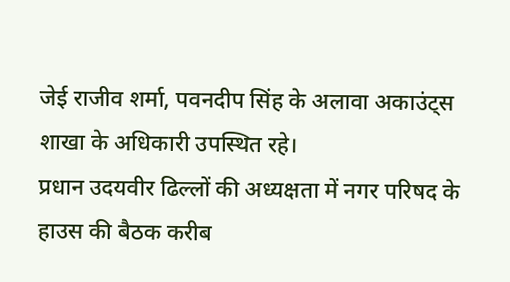जेई राजीव शर्मा, पवनदीप सिंह के अलावा अकाउंट्स शाखा के अधिकारी उपस्थित रहे।
प्रधान उदयवीर ढिल्लों की अध्यक्षता में नगर परिषद के हाउस की बैठक करीब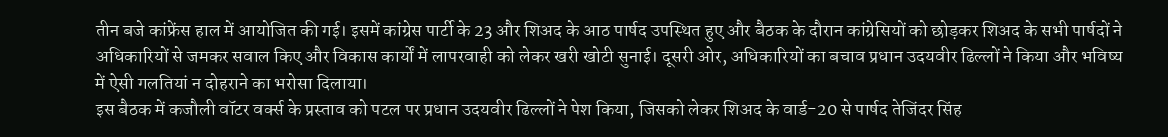तीन बजे कांफ्रेंस हाल में आयोजित की गई। इसमें कांग्रेस पार्टी के 23 और शिअद के आठ पार्षद उपस्थित हुए और बैठक के दौरान कांग्रेसियों को छोड़कर शिअद के सभी पार्षदों ने अधिकारियों से जमकर सवाल किए और विकास कार्यों में लापरवाही को लेकर खरी खोटी सुनाई। दूसरी ओर, अधिकारियों का बचाव प्रधान उदयवीर ढिल्लों ने किया और भविष्य में ऐसी गलतियां न दोहराने का भरोसा दिलाया।
इस बैठक में कजौली वॉटर वर्क्स के प्रस्ताव को पटल पर प्रधान उदयवीर ढिल्लों ने पेश किया, जिसको लेकर शिअद के वार्ड-20 से पार्षद तेजिंदर सिंह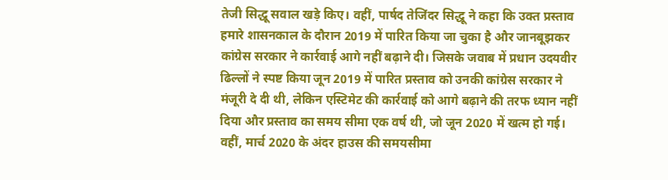तेजी सिद्धू सवाल खड़े किए। वहीं, पार्षद तेजिंदर सिद्धू ने कहा कि उक्त प्रस्ताव हमारे शासनकाल के दौरान 2019 में पारित किया जा चुका है और जानबूझकर कांग्रेस सरकार ने कार्रवाई आगे नहीं बढ़ाने दी। जिसके जवाब में प्रधान उदयवीर ढिल्लों ने स्पष्ट किया जून 2019 में पारित प्रस्ताव को उनकी कांग्रेस सरकार ने मंजूरी दे दी थी, लेकिन एस्टिमेट की कार्रवाई को आगे बढ़ाने की तरफ ध्यान नहीं दिया और प्रस्ताव का समय सीमा एक वर्ष थी, जो जून 2020 में खत्म हो गई। वहीं, मार्च 2020 के अंदर हाउस की समयसीमा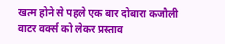खत्म होने से पहले एक बार दोबारा कजौली वाटर वर्क्स को लेकर प्रस्ताव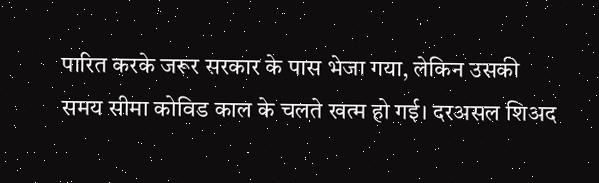पारित करके जरूर सरकार के पास भेजा गया, लेकिन उसकी समय सीमा कोविड काल के चलते खत्म हो गई। दरअसल शिअद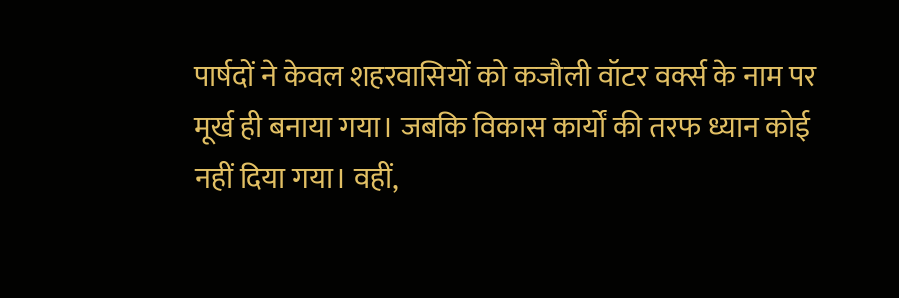पार्षदों ने केवल शहरवासियों को कजौली वॉटर वर्क्स के नाम पर मूर्ख ही बनाया गया। जबकि विकास कार्यों की तरफ ध्यान कोई नहीं दिया गया। वहीं,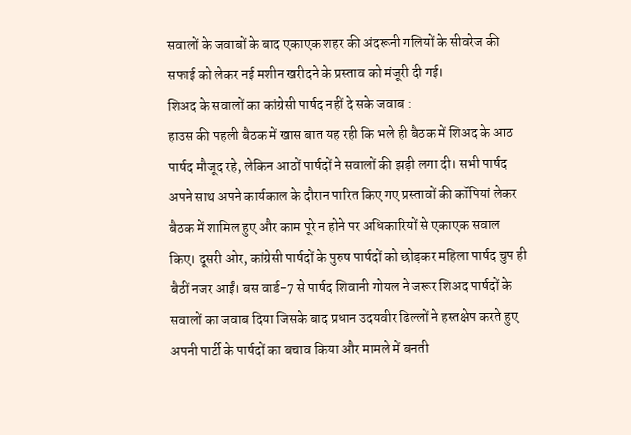सवालों के जवाबों के बाद एकाएक शहर की अंदरूनी गलियों के सीवरेज की सफाई को लेकर नई मशीन खरीदने के प्रस्ताव को मंजूरी दी गई।
शिअद के सवालों का कांग्रेसी पार्षद नहीं दे सके जवाब :
हाउस की पहली बैठक में खास बात यह रही कि भले ही बैठक में शिअद के आठ पार्षद मौजूद रहे, लेकिन आठों पार्षदों ने सवालों की झड़ी लगा दी। सभी पार्षद अपने साथ अपने कार्यकाल के दौरान पारित किए गए प्रस्तावों की कॉपियां लेकर बैठक में शामिल हुए और काम पूरे न होने पर अधिकारियों से एकाएक सवाल किए। दूसरी ओर, कांग्रेसी पार्षदों के पुरुष पार्षदों को छोड़कर महिला पार्षद चुप ही बैठीं नजर आईं। बस वार्ड-7 से पार्षद शिवानी गोयल ने जरूर शिअद पार्षदों के सवालों का जवाब दिया जिसके बाद प्रधान उदयवीर ढिल्लों ने हस्तक्षेप करते हुए अपनी पार्टी के पार्षदों का बचाव किया और मामले में बनती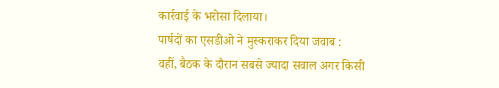कार्रवाई के भरोसा दिलाया।
पार्षदों का एसडीओ ने मुस्कराकर दिया जवाब :
वहीं, बैठक के दौरान सबसे ज्यादा सवाल अगर किसी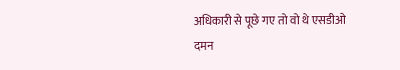अधिकारी से पूछे गए तो वो थे एसडीओ दमन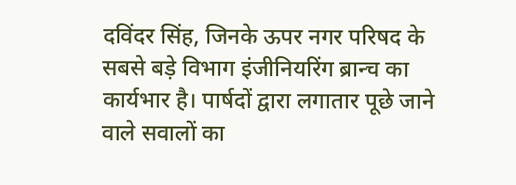दविंदर सिंह, जिनके ऊपर नगर परिषद के सबसे बड़े विभाग इंजीनियरिंग ब्रान्च का कार्यभार है। पार्षदों द्वारा लगातार पूछे जाने वाले सवालों का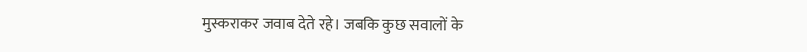मुस्कराकर जवाब देते रहे। जबकि कुछ सवालों के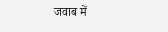जवाब में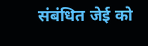संबंधित जेई को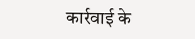कार्रवाई के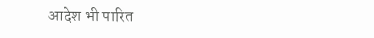आदेश भी पारित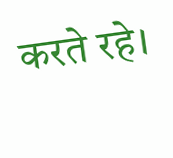करते रहे।